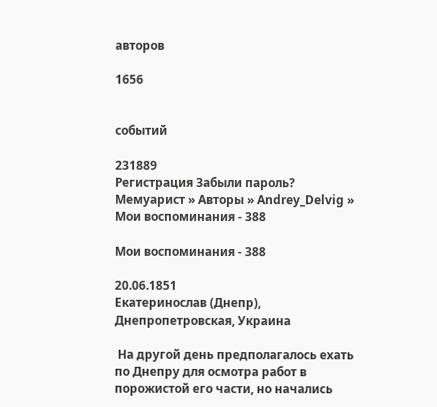авторов

1656


событий

231889
Регистрация Забыли пароль?
Мемуарист » Авторы » Andrey_Delvig » Мои воспоминания - 388

Мои воспоминания - 388

20.06.1851
Екатеринослав (Днепр), Днепропетровская, Украина

 На другой день предполагалось ехать по Днепру для осмотра работ в порожистой его части, но начались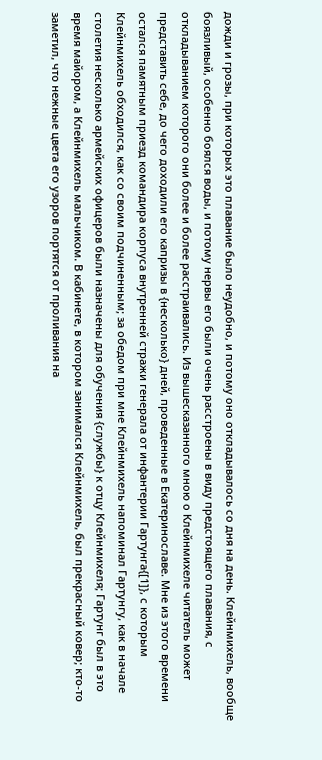дожди и грозы, при которых это плавание было неудобно, и потому оно откладывалось со дня на день. Клейнмихель, вообще боязливый, особенно боялся воды, и потому нервы его были очень расстроены в виду предстоящего плавания, с откладыванием которого они более и более расстраивались. Из вышесказанного мною о Клейнмихеле читатель может представить себе, до чего доходили его капризы в {несколько} дней, проведенные в Екатеринославе. Мне из этого времени остался памятным приезд командира корпуса внутренней стражи генерала от инфантерии Гартунга{[1]}, с которым Клейнмихель обходился, как со своим подчиненным; за обедом при мне Клейнмихель напоминал Гартунгу, как в начале столетия несколько армейских офицеров были назначены для обучения {службы} к отцу Клейнмихеля; Гартунг был в это время майором, а Клейнмихель мальчиком. В кабинете, в котором занимался Клейнмихель, был прекрасный ковер; кто-то заметил, что нежные цвета его узоров портятся от проливания на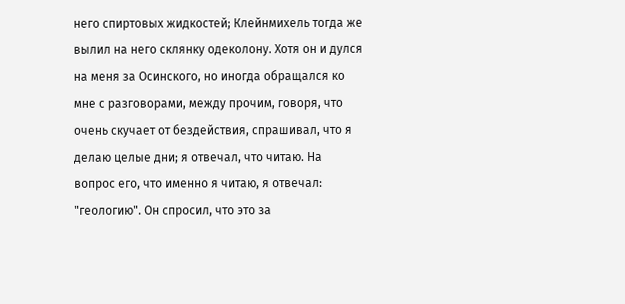него спиртовых жидкостей; Клейнмихель тогда же вылил на него склянку одеколону. Хотя он и дулся на меня за Осинского, но иногда обращался ко мне с разговорами, между прочим, говоря, что очень скучает от бездействия, спрашивал, что я делаю целые дни; я отвечал, что читаю. На вопрос его, что именно я читаю, я отвечал: "геологию". Он спросил, что это за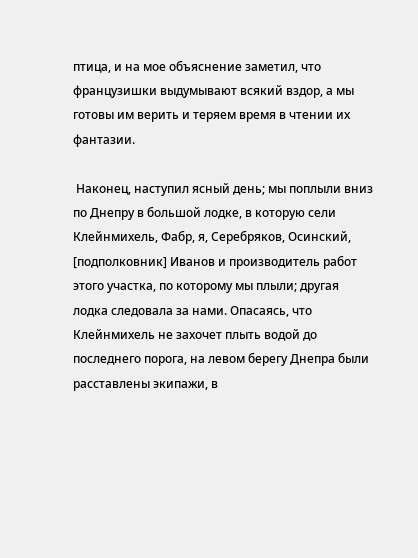птица, и на мое объяснение заметил, что французишки выдумывают всякий вздор, а мы готовы им верить и теряем время в чтении их фантазии.

 Наконец, наступил ясный день; мы поплыли вниз по Днепру в большой лодке, в которую сели Клейнмихель, Фабр, я, Серебряков, Осинский, [подполковник] Иванов и производитель работ этого участка, по которому мы плыли; другая лодка следовала за нами. Опасаясь, что Клейнмихель не захочет плыть водой до последнего порога, на левом берегу Днепра были расставлены экипажи, в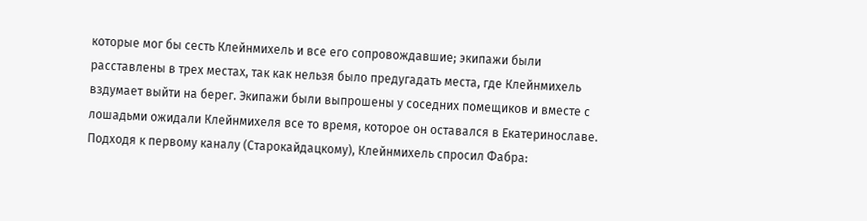которые мог бы сесть Клейнмихель и все его сопровождавшие; экипажи были расставлены в трех местах, так как нельзя было предугадать места, где Клейнмихель вздумает выйти на берег. Экипажи были выпрошены у соседних помещиков и вместе с лошадьми ожидали Клейнмихеля все то время, которое он оставался в Екатеринославе. Подходя к первому каналу (Старокайдацкому), Клейнмихель спросил Фабра: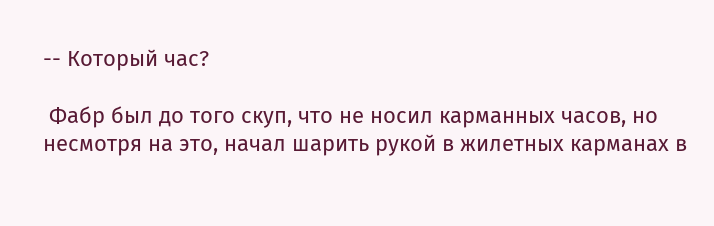-- Который час?

 Фабр был до того скуп, что не носил карманных часов, но несмотря на это, начал шарить рукой в жилетных карманах в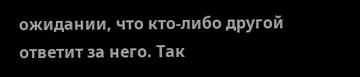ожидании, что кто-либо другой ответит за него. Так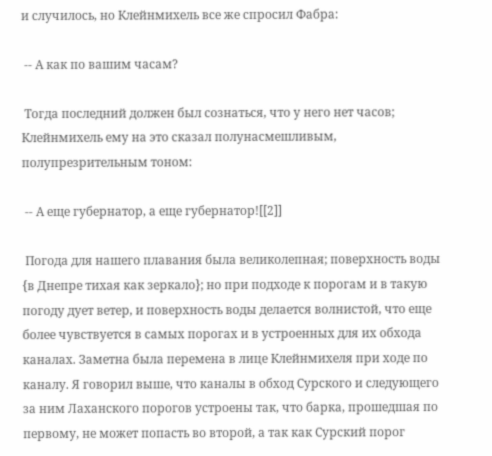и случилось, но Клейнмихель все же спросил Фабра:

 -- А как по вашим часам?

 Тогда последний должен был сознаться, что у него нет часов; Клейнмихель ему на это сказал полунасмешливым, полупрезрительным тоном:

 -- А еще губернатор, а еще губернатор![[2]]

 Погода для нашего плавания была великолепная; поверхность воды {в Днепре тихая как зеркало}; но при подходе к порогам и в такую погоду дует ветер, и поверхность воды делается волнистой, что еще более чувствуется в самых порогах и в устроенных для их обхода каналах. Заметна была перемена в лице Клейнмихеля при ходе по каналу. Я говорил выше, что каналы в обход Сурского и следующего за ним Лаханского порогов устроены так, что барка, прошедшая по первому, не может попасть во второй, а так как Сурский порог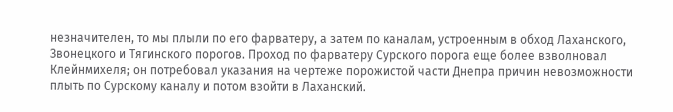незначителен, то мы плыли по его фарватеру, а затем по каналам, устроенным в обход Лаханского, Звонецкого и Тягинского порогов. Проход по фарватеру Сурского порога еще более взволновал Клейнмихеля; он потребовал указания на чертеже порожистой части Днепра причин невозможности плыть по Сурскому каналу и потом взойти в Лаханский.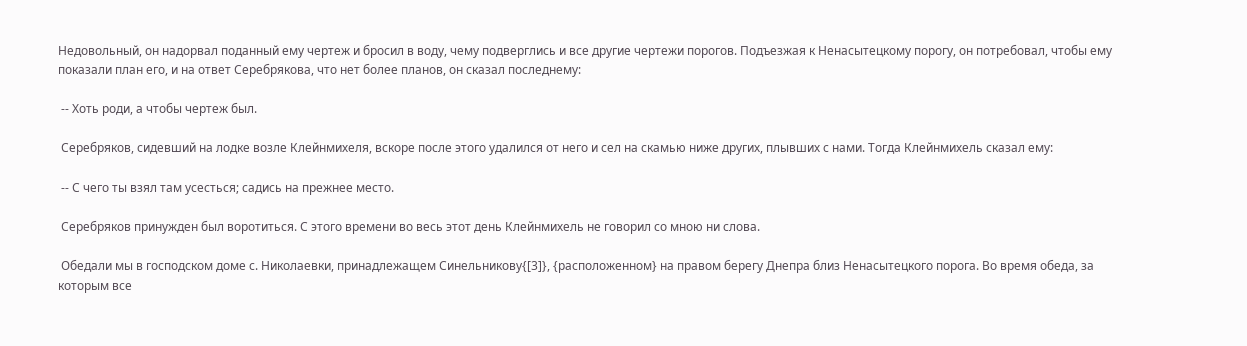Недовольный, он надорвал поданный ему чертеж и бросил в воду, чему подверглись и все другие чертежи порогов. Подъезжая к Ненасытецкому порогу, он потребовал, чтобы ему показали план его, и на ответ Серебрякова, что нет более планов, он сказал последнему:

 -- Хоть роди, а чтобы чертеж был.

 Серебряков, сидевший на лодке возле Клейнмихеля, вскоре после этого удалился от него и сел на скамью ниже других, плывших с нами. Тогда Клейнмихель сказал ему:

 -- С чего ты взял там усесться; садись на прежнее место.

 Серебряков принужден был воротиться. С этого времени во весь этот день Клейнмихель не говорил со мною ни слова.

 Обедали мы в господском доме с. Николаевки, принадлежащем Синельникову{[3]}, {расположенном} на правом берегу Днепра близ Ненасытецкого порога. Во время обеда, за которым все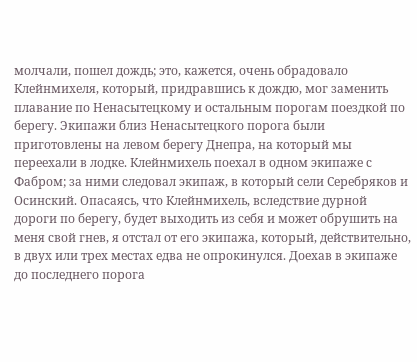молчали, пошел дождь; это, кажется, очень обрадовало Клейнмихеля, который, придравшись к дождю, мог заменить плавание по Ненасытецкому и остальным порогам поездкой по берегу. Экипажи близ Ненасытецкого порога были приготовлены на левом берегу Днепра, на который мы переехали в лодке. Клейнмихель поехал в одном экипаже с Фабром; за ними следовал экипаж, в который сели Серебряков и Осинский. Опасаясь, что Клейнмихель, вследствие дурной дороги по берегу, будет выходить из себя и может обрушить на меня свой гнев, я отстал от его экипажа, который, действительно, в двух или трех местах едва не опрокинулся. Доехав в экипаже до последнего порога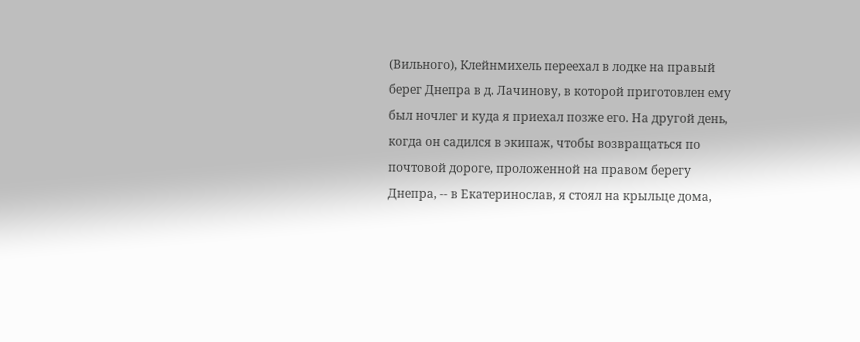(Вильного), Клейнмихель переехал в лодке на правый берег Днепра в д. Лачинову, в которой приготовлен ему был ночлег и куда я приехал позже его. На другой день, когда он садился в экипаж, чтобы возвращаться по почтовой дороге, проложенной на правом берегу Днепра, -- в Екатеринослав, я стоял на крыльце дома,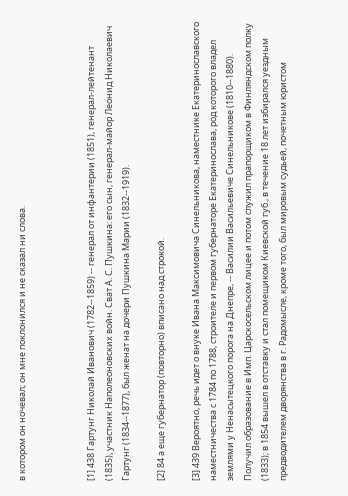в котором он ночевал; он мне поклонился и не сказал ни слова.



[1] 438 Гартунг Николай Иванович (1782--1859) -- генерал от инфантерии (1851), генерал-лейтенант (1835), участник Наполеоновских войн. Сват А. С. Пушкина: его сын, генерал-майор Леонид Николаевич Гартунг (1834--1877), был женат на дочери Пушкина Марии (1832--1919).

[2] 84 а еще губернатор (повторно) вписано над строкой.

[3] 439 Вероятно, речь идет о внуке Ивана Максимовича Синельникова, наместнике Екатеринославского наместничества с 1784 по 1788, строителе и первом губернаторе Екатеринослава, род которого владел землями у Ненасытецкого порога на Днепре, -- Василии Васильевиче Синельникове (1810--1880). Получил образование в Имп. Царскосельском лицее и потом служил прапорщиком в Финляндском полку (1833); в 1854 вышел в отставку и стал помещиком Киевской губ., в течение 18 лет избирался уездным предводителем дворянства в г. Радомысле, кроме того, был мировым судьей, почетным юристом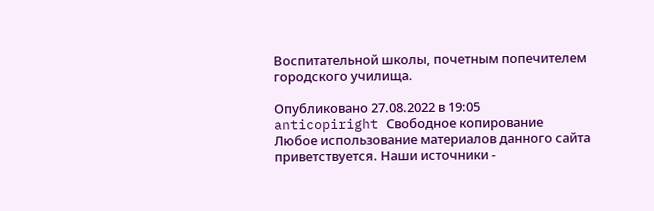Воспитательной школы, почетным попечителем городского училища.

Опубликовано 27.08.2022 в 19:05
anticopiright Свободное копирование
Любое использование материалов данного сайта приветствуется. Наши источники -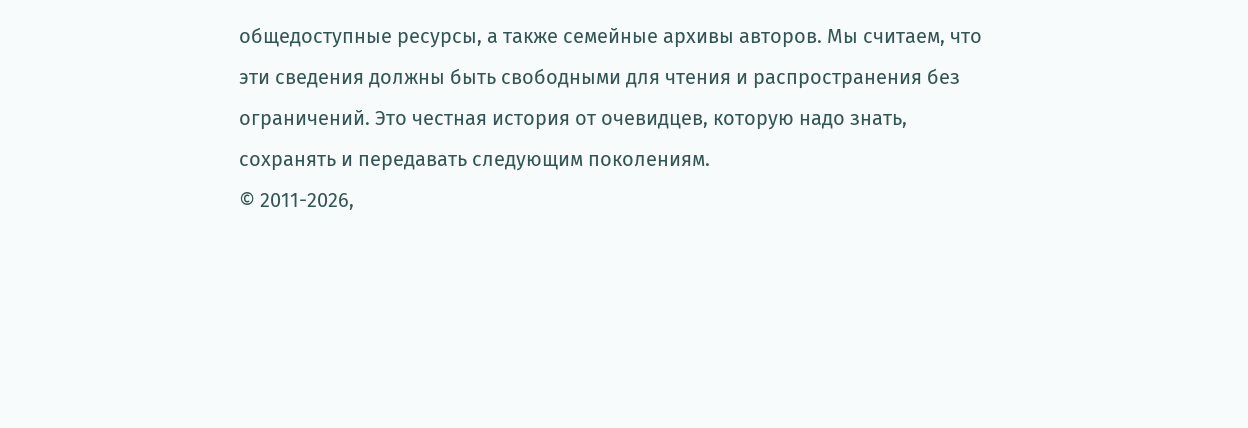общедоступные ресурсы, а также семейные архивы авторов. Мы считаем, что эти сведения должны быть свободными для чтения и распространения без ограничений. Это честная история от очевидцев, которую надо знать, сохранять и передавать следующим поколениям.
© 2011-2026,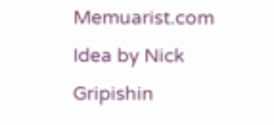Memuarist.com
Idea by Nick Gripishin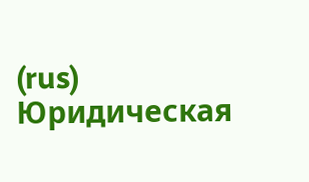(rus)
Юридическая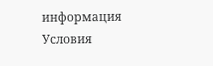информация
Условия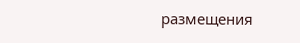размещения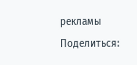рекламы
Поделиться: